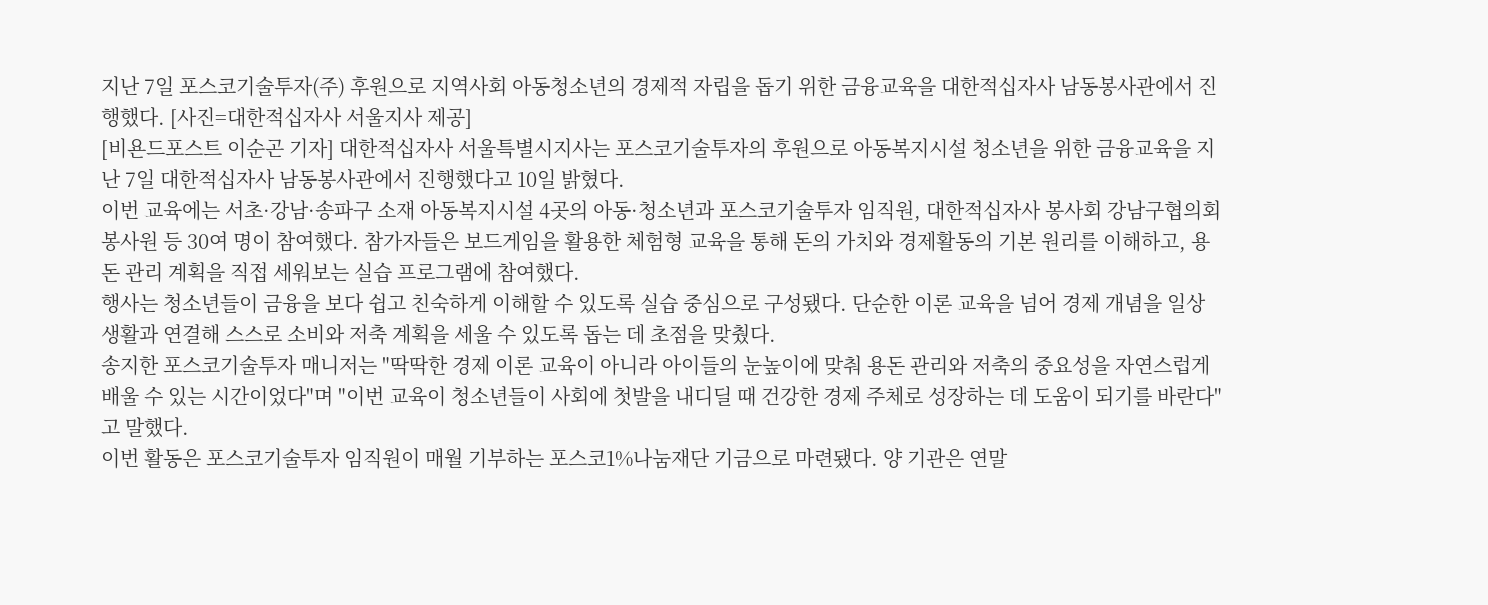지난 7일 포스코기술투자(주) 후원으로 지역사회 아동청소년의 경제적 자립을 돕기 위한 금융교육을 대한적십자사 남동봉사관에서 진행했다. [사진=대한적십자사 서울지사 제공]
[비욘드포스트 이순곤 기자] 대한적십자사 서울특별시지사는 포스코기술투자의 후원으로 아동복지시설 청소년을 위한 금융교육을 지난 7일 대한적십자사 남동봉사관에서 진행했다고 10일 밝혔다.
이번 교육에는 서초·강남·송파구 소재 아동복지시설 4곳의 아동·청소년과 포스코기술투자 임직원, 대한적십자사 봉사회 강남구협의회 봉사원 등 30여 명이 참여했다. 참가자들은 보드게임을 활용한 체험형 교육을 통해 돈의 가치와 경제활동의 기본 원리를 이해하고, 용돈 관리 계획을 직접 세워보는 실습 프로그램에 참여했다.
행사는 청소년들이 금융을 보다 쉽고 친숙하게 이해할 수 있도록 실습 중심으로 구성됐다. 단순한 이론 교육을 넘어 경제 개념을 일상생활과 연결해 스스로 소비와 저축 계획을 세울 수 있도록 돕는 데 초점을 맞췄다.
송지한 포스코기술투자 매니저는 "딱딱한 경제 이론 교육이 아니라 아이들의 눈높이에 맞춰 용돈 관리와 저축의 중요성을 자연스럽게 배울 수 있는 시간이었다"며 "이번 교육이 청소년들이 사회에 첫발을 내디딜 때 건강한 경제 주체로 성장하는 데 도움이 되기를 바란다"고 말했다.
이번 활동은 포스코기술투자 임직원이 매월 기부하는 포스코1%나눔재단 기금으로 마련됐다. 양 기관은 연말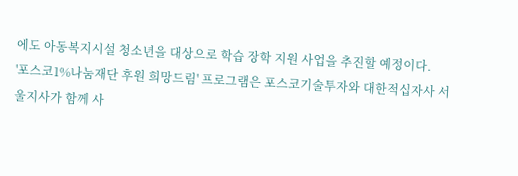에도 아동복지시설 청소년을 대상으로 학습 장학 지원 사업을 추진할 예정이다.
'포스코1%나눔재단 후원 희망드림' 프로그램은 포스코기술투자와 대한적십자사 서울지사가 함께 사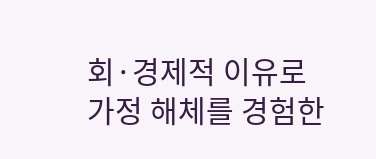회·경제적 이유로 가정 해체를 경험한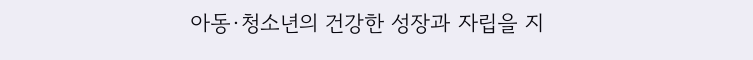아동·청소년의 건강한 성장과 자립을 지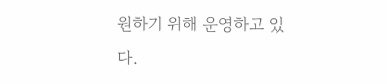원하기 위해 운영하고 있다.